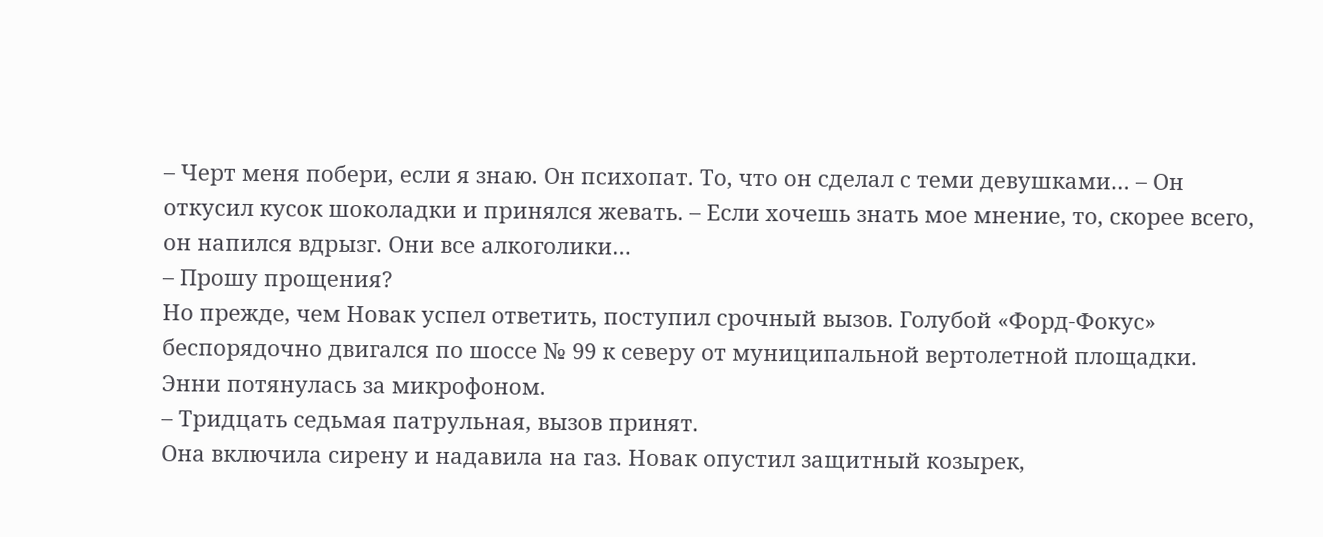– Черт меня побери, если я знаю. Он психопат. То, что он сделал с теми девушками… – Он откусил кусок шоколадки и принялся жевать. – Если хочешь знать мое мнение, то, скорее всего, он напился вдрызг. Они все алкоголики…
– Прошу прощения?
Но прежде, чем Новак успел ответить, поступил срочный вызов. Голубой «Форд-Фокус» беспорядочно двигался по шоссе № 99 к северу от муниципальной вертолетной площадки.
Энни потянулась за микрофоном.
– Тридцать седьмая патрульная, вызов принят.
Она включила сирену и надавила на газ. Новак опустил защитный козырек,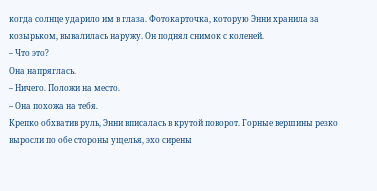когда солнце ударило им в глаза. Фотокарточка, которую Энни хранила за козырьком, вывалилась наружу. Он поднял снимок с коленей.
– Что это?
Она напряглась.
– Ничего. Положи на место.
– Она похожа на тебя.
Крепко обхватив руль, Энни вписалась в крутой поворот. Горные вершины резко выросли по обе стороны ущелья, эхо сирены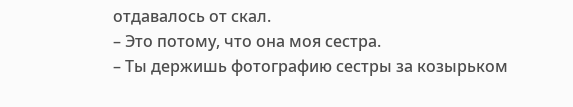отдавалось от скал.
– Это потому, что она моя сестра.
– Ты держишь фотографию сестры за козырьком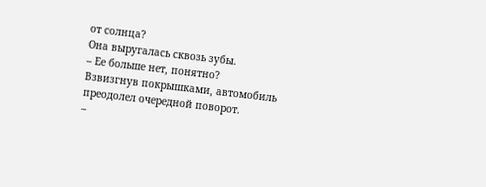от солнца?
Она выругалась сквозь зубы.
– Ее больше нет, понятно?
Взвизгнув покрышками, автомобиль преодолел очередной поворот.
–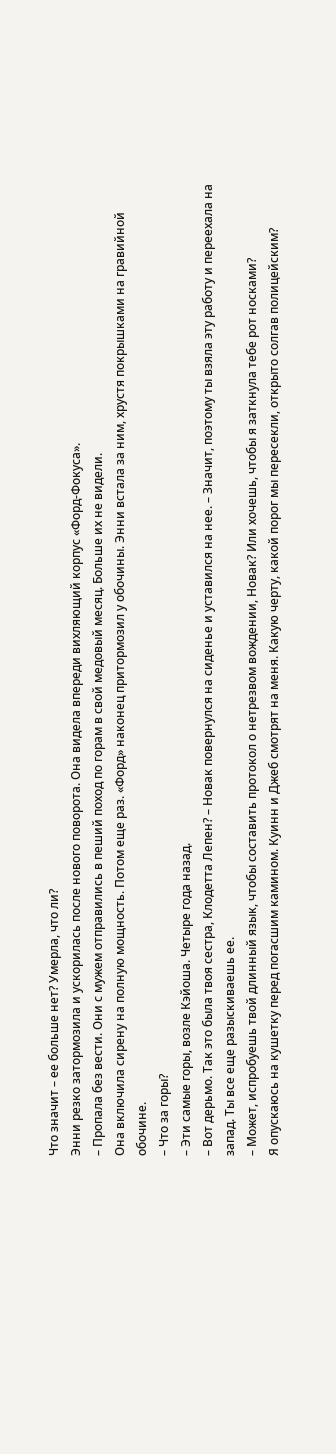Что значит – ее больше нет? Умерла, что ли?
Энни резко затормозила и ускорилась после нового поворота. Она видела впереди вихляющий корпус «Форд-Фокуса».
– Пропала без вести. Они с мужем отправились в пеший поход по горам в свой медовый месяц. Больше их не видели.
Она включила сирену на полную мощность. Потом еще раз. «Форд» наконец притормозил у обочины. Энни встала за ним, хрустя покрышками на гравийной обочине.
– Что за горы?
– Эти самые горы, возле Кэйоша. Четыре года назад.
– Вот дерьмо. Так это была твоя сестра, Клодетта Лепен? – Новак повернулся на сиденье и уставился на нее. – Значит, поэтому ты взяла эту работу и переехала на запад. Ты все еще разыскиваешь ее.
– Может, испробуешь твой длинный язык, чтобы составить протокол о нетрезвом вождении, Новак? Или хочешь, чтобы я заткнула тебе рот носками?
Я опускаюсь на кушетку перед погасшим камином. Куинн и Джеб смотрят на меня. Какую черту, какой порог мы пересекли, открыто солгав полицейским?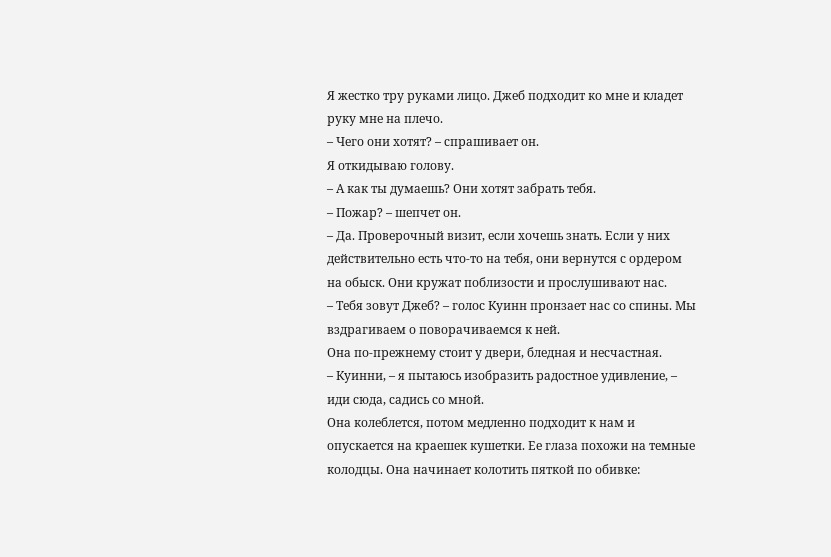Я жестко тру руками лицо. Джеб подходит ко мне и кладет руку мне на плечо.
– Чего они хотят? – спрашивает он.
Я откидываю голову.
– А как ты думаешь? Они хотят забрать тебя.
– Пожар? – шепчет он.
– Да. Проверочный визит, если хочешь знать. Если у них действительно есть что-то на тебя, они вернутся с ордером на обыск. Они кружат поблизости и прослушивают нас.
– Тебя зовут Джеб? – голос Куинн пронзает нас со спины. Мы вздрагиваем о поворачиваемся к ней.
Она по-прежнему стоит у двери, бледная и несчастная.
– Куинни, – я пытаюсь изобразить радостное удивление, – иди сюда, садись со мной.
Она колеблется, потом медленно подходит к нам и опускается на краешек кушетки. Ее глаза похожи на темные колодцы. Она начинает колотить пяткой по обивке: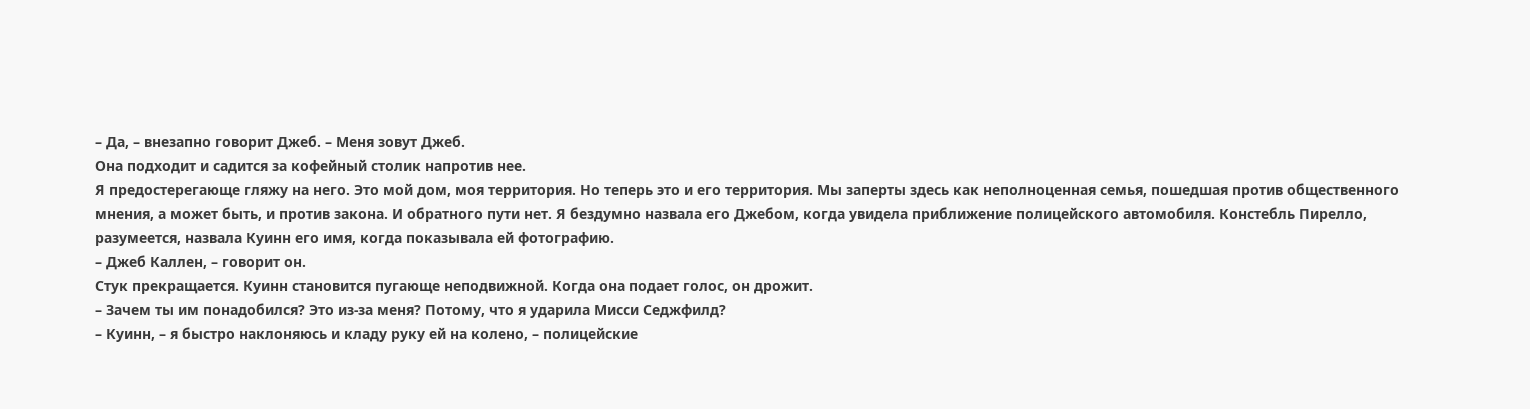– Да, – внезапно говорит Джеб. – Меня зовут Джеб.
Она подходит и садится за кофейный столик напротив нее.
Я предостерегающе гляжу на него. Это мой дом, моя территория. Но теперь это и его территория. Мы заперты здесь как неполноценная семья, пошедшая против общественного мнения, а может быть, и против закона. И обратного пути нет. Я бездумно назвала его Джебом, когда увидела приближение полицейского автомобиля. Констебль Пирелло, разумеется, назвала Куинн его имя, когда показывала ей фотографию.
– Джеб Каллен, – говорит он.
Стук прекращается. Куинн становится пугающе неподвижной. Когда она подает голос, он дрожит.
– Зачем ты им понадобился? Это из-за меня? Потому, что я ударила Мисси Седжфилд?
– Куинн, – я быстро наклоняюсь и кладу руку ей на колено, – полицейские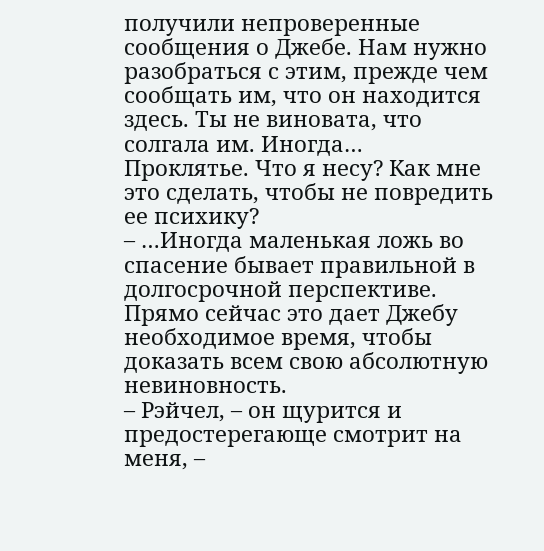получили непроверенные сообщения о Джебе. Нам нужно разобраться с этим, прежде чем сообщать им, что он находится здесь. Ты не виновата, что солгала им. Иногда…
Проклятье. Что я несу? Как мне это сделать, чтобы не повредить ее психику?
– …Иногда маленькая ложь во спасение бывает правильной в долгосрочной перспективе. Прямо сейчас это дает Джебу необходимое время, чтобы доказать всем свою абсолютную невиновность.
– Рэйчел, – он щурится и предостерегающе смотрит на меня, –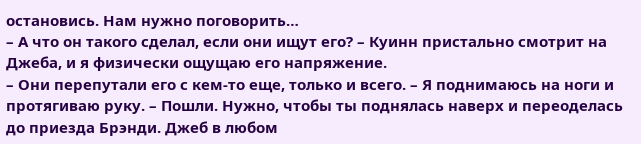остановись. Нам нужно поговорить…
– А что он такого сделал, если они ищут его? – Куинн пристально смотрит на Джеба, и я физически ощущаю его напряжение.
– Они перепутали его с кем-то еще, только и всего. – Я поднимаюсь на ноги и протягиваю руку. – Пошли. Нужно, чтобы ты поднялась наверх и переоделась до приезда Брэнди. Джеб в любом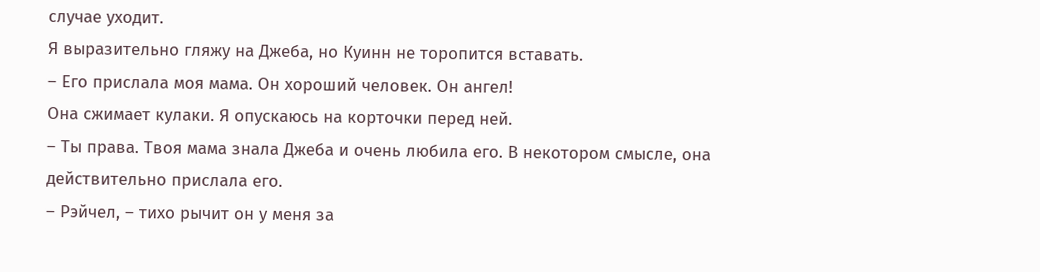случае уходит.
Я выразительно гляжу на Джеба, но Куинн не торопится вставать.
– Его прислала моя мама. Он хороший человек. Он ангел!
Она сжимает кулаки. Я опускаюсь на корточки перед ней.
– Ты права. Твоя мама знала Джеба и очень любила его. В некотором смысле, она действительно прислала его.
– Рэйчел, – тихо рычит он у меня за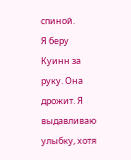спиной.
Я беру Куинн за руку. Она дрожит. Я выдавливаю улыбку, хотя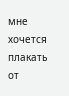мне хочется плакать от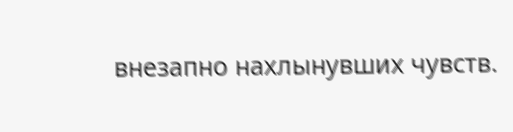внезапно нахлынувших чувств.